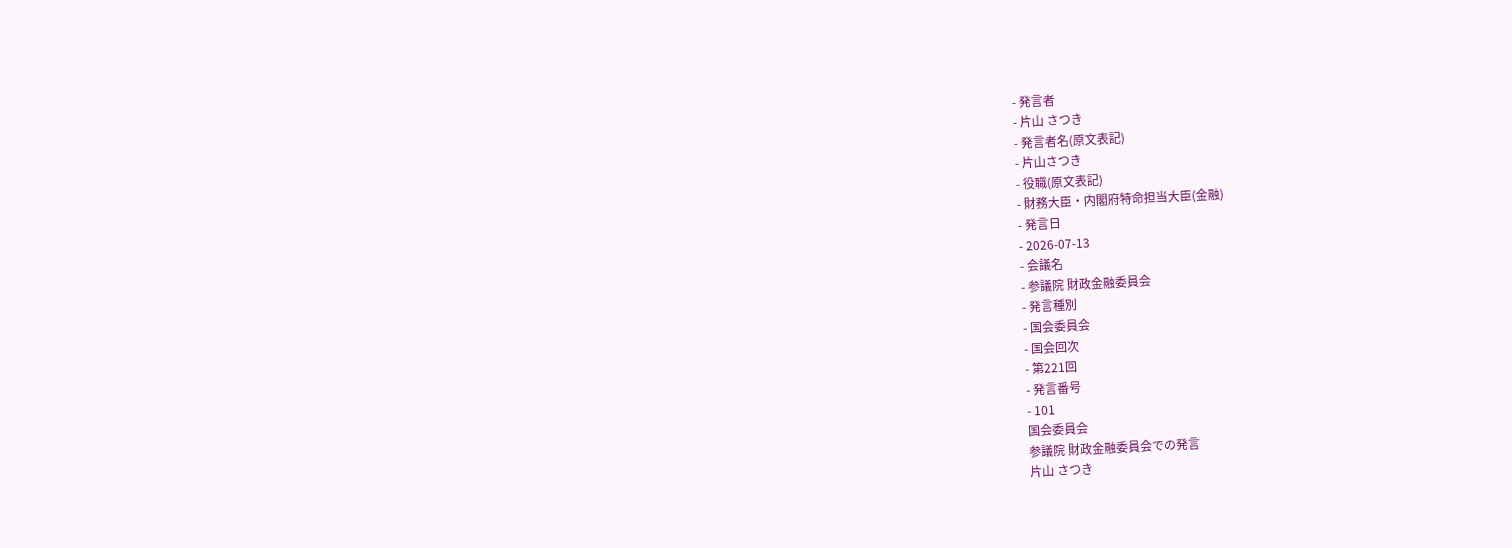- 発言者
- 片山 さつき
- 発言者名(原文表記)
- 片山さつき
- 役職(原文表記)
- 財務大臣・内閣府特命担当大臣(金融)
- 発言日
- 2026-07-13
- 会議名
- 参議院 財政金融委員会
- 発言種別
- 国会委員会
- 国会回次
- 第221回
- 発言番号
- 101
国会委員会
参議院 財政金融委員会での発言
片山 さつき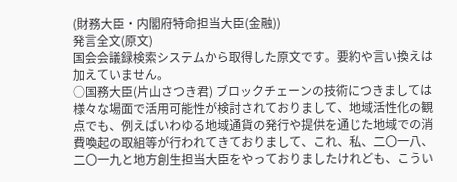(財務大臣・内閣府特命担当大臣(金融))
発言全文(原文)
国会会議録検索システムから取得した原文です。要約や言い換えは加えていません。
○国務大臣(片山さつき君) ブロックチェーンの技術につきましては様々な場面で活用可能性が検討されておりまして、地域活性化の観点でも、例えばいわゆる地域通貨の発行や提供を通じた地域での消費喚起の取組等が行われてきておりまして、これ、私、二〇一八、二〇一九と地方創生担当大臣をやっておりましたけれども、こうい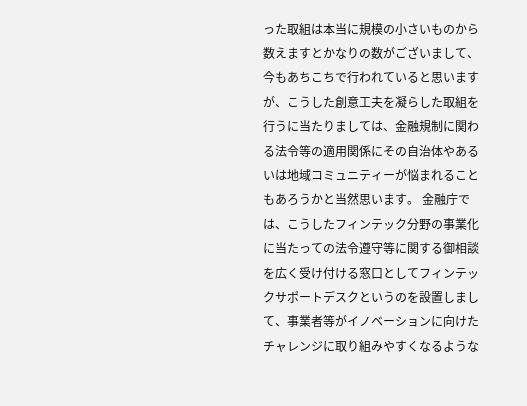った取組は本当に規模の小さいものから数えますとかなりの数がございまして、今もあちこちで行われていると思いますが、こうした創意工夫を凝らした取組を行うに当たりましては、金融規制に関わる法令等の適用関係にその自治体やあるいは地域コミュニティーが悩まれることもあろうかと当然思います。 金融庁では、こうしたフィンテック分野の事業化に当たっての法令遵守等に関する御相談を広く受け付ける窓口としてフィンテックサポートデスクというのを設置しまして、事業者等がイノベーションに向けたチャレンジに取り組みやすくなるような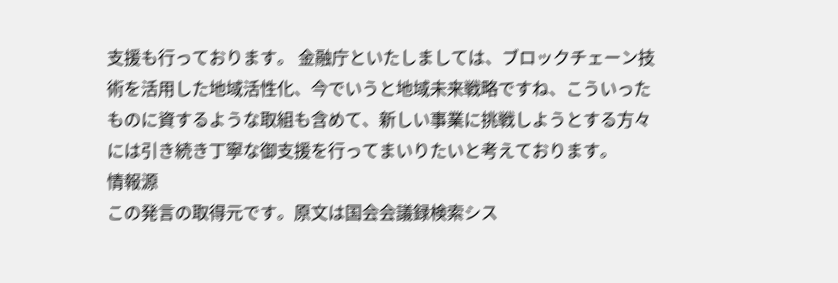支援も行っております。 金融庁といたしましては、ブロックチェーン技術を活用した地域活性化、今でいうと地域未来戦略ですね、こういったものに資するような取組も含めて、新しい事業に挑戦しようとする方々には引き続き丁寧な御支援を行ってまいりたいと考えております。
情報源
この発言の取得元です。原文は国会会議録検索シス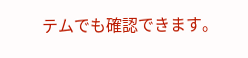テムでも確認できます。